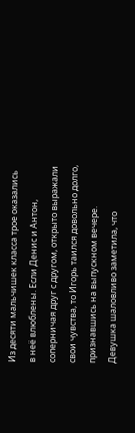Из десяти мальчишек класса трое оказались в неё влюблены. Если Денис и Антон, соперничая друг с другом, открыто выражали свои чувства, то Игорь таился довольно долго, признавшись на выпускном вечере. Девушка шаловливо заметила, что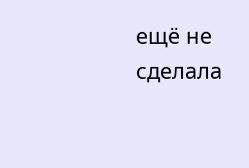ещё не сделала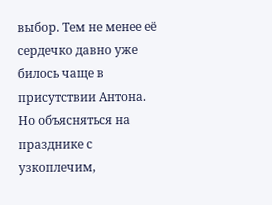выбор. Тем не менее её сердечко давно уже билось чаще в присутствии Антона. Но объясняться на празднике с узкоплечим,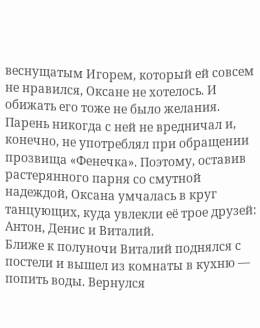веснущатым Игорем, который ей совсем не нравился, Оксане не хотелось. И обижать его тоже не было желания. Парень никогда с ней не вредничал и, конечно, не употреблял при обращении прозвища «Фенечка». Поэтому, оставив растерянного парня со смутной надеждой, Оксана умчалась в круг танцующих, куда увлекли её трое друзей: Антон, Денис и Виталий.
Ближе к полуночи Виталий поднялся с постели и вышел из комнаты в кухню — попить воды. Вернулся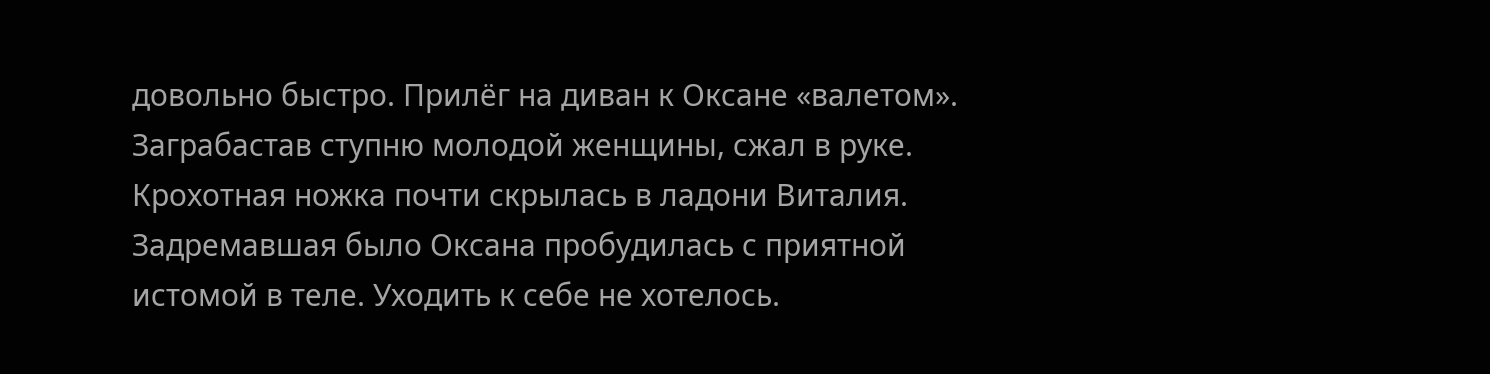довольно быстро. Прилёг на диван к Оксане «валетом». Заграбастав ступню молодой женщины, сжал в руке. Крохотная ножка почти скрылась в ладони Виталия.
Задремавшая было Оксана пробудилась с приятной истомой в теле. Уходить к себе не хотелось.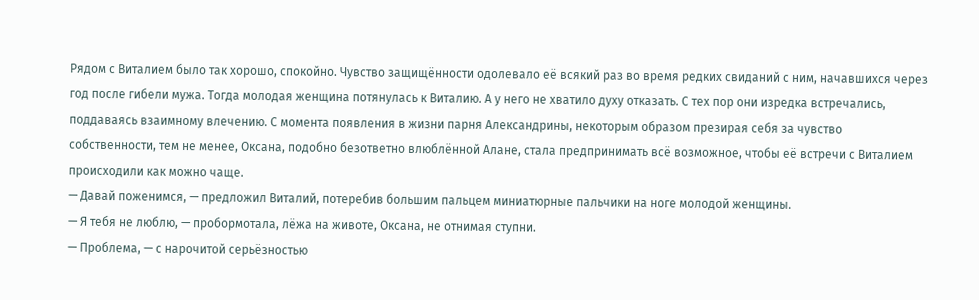Рядом с Виталием было так хорошо, спокойно. Чувство защищённости одолевало её всякий раз во время редких свиданий с ним, начавшихся через год после гибели мужа. Тогда молодая женщина потянулась к Виталию. А у него не хватило духу отказать. С тех пор они изредка встречались, поддаваясь взаимному влечению. С момента появления в жизни парня Александрины, некоторым образом презирая себя за чувство собственности, тем не менее, Оксана, подобно безответно влюблённой Алане, стала предпринимать всё возможное, чтобы её встречи с Виталием происходили как можно чаще.
— Давай поженимся, — предложил Виталий, потеребив большим пальцем миниатюрные пальчики на ноге молодой женщины.
— Я тебя не люблю, — пробормотала, лёжа на животе, Оксана, не отнимая ступни.
— Проблема, — с нарочитой серьёзностью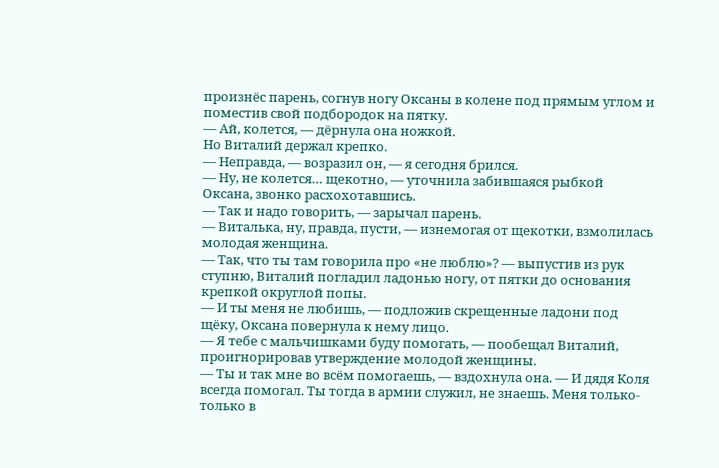произнёс парень, согнув ногу Оксаны в колене под прямым углом и поместив свой подбородок на пятку.
— Ай, колется, — дёрнула она ножкой.
Но Виталий держал крепко.
— Неправда, — возразил он, — я сегодня брился.
— Ну, не колется… щекотно, — уточнила забившаяся рыбкой Оксана, звонко расхохотавшись.
— Так и надо говорить, — зарычал парень.
— Виталька, ну, правда, пусти, — изнемогая от щекотки, взмолилась молодая женщина.
— Так, что ты там говорила про «не люблю»? — выпустив из рук ступню, Виталий погладил ладонью ногу, от пятки до основания крепкой округлой попы.
— И ты меня не любишь, — подложив скрещенные ладони под щёку, Оксана повернула к нему лицо.
— Я тебе с мальчишками буду помогать, — пообещал Виталий, проигнорировав утверждение молодой женщины.
— Ты и так мне во всём помогаешь, — вздохнула она. — И дядя Коля всегда помогал. Ты тогда в армии служил, не знаешь. Меня только-только в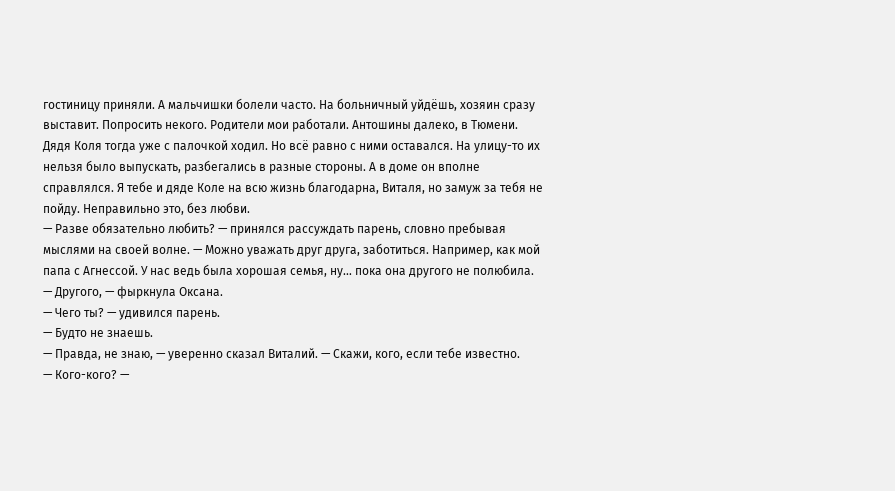гостиницу приняли. А мальчишки болели часто. На больничный уйдёшь, хозяин сразу выставит. Попросить некого. Родители мои работали. Антошины далеко, в Тюмени. Дядя Коля тогда уже с палочкой ходил. Но всё равно с ними оставался. На улицу-то их нельзя было выпускать, разбегались в разные стороны. А в доме он вполне справлялся. Я тебе и дяде Коле на всю жизнь благодарна, Виталя, но замуж за тебя не пойду. Неправильно это, без любви.
— Разве обязательно любить? — принялся рассуждать парень, словно пребывая мыслями на своей волне. — Можно уважать друг друга, заботиться. Например, как мой папа с Агнессой. У нас ведь была хорошая семья, ну… пока она другого не полюбила.
— Другого, — фыркнула Оксана.
— Чего ты? — удивился парень.
— Будто не знаешь.
— Правда, не знаю, — уверенно сказал Виталий. — Скажи, кого, если тебе известно.
— Кого-кого? —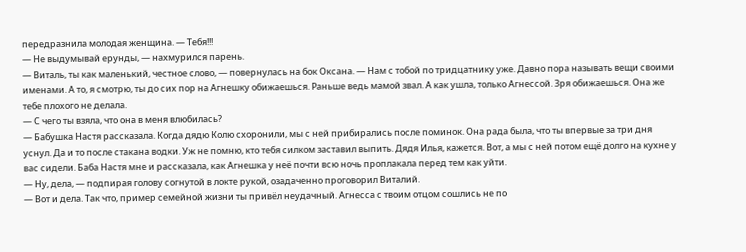передразнила молодая женщина. — Тебя!!!
— Не выдумывай ерунды, — нахмурился парень.
— Виталь, ты как маленький, честное слово, — повернулась на бок Оксана. — Нам с тобой по тридцатнику уже. Давно пора называть вещи своими именами. А то, я смотрю, ты до сих пор на Агнешку обижаешься. Раньше ведь мамой звал. А как ушла, только Агнессой. Зря обижаешься. Она же тебе плохого не делала.
— С чего ты взяла, что она в меня влюбилась?
— Бабушка Настя рассказала. Когда дядю Колю схоронили, мы с ней прибирались после поминок. Она рада была, что ты впервые за три дня уснул. Да и то после стакана водки. Уж не помню, кто тебя силком заставил выпить. Дядя Илья, кажется. Вот, а мы с ней потом ещё долго на кухне у вас сидели. Баба Настя мне и рассказала, как Агнешка у неё почти всю ночь проплакала перед тем как уйти.
— Ну, дела, — подпирая голову согнутой в локте рукой, озадаченно проговорил Виталий.
— Вот и дела. Так что, пример семейной жизни ты привёл неудачный. Агнесса с твоим отцом сошлись не по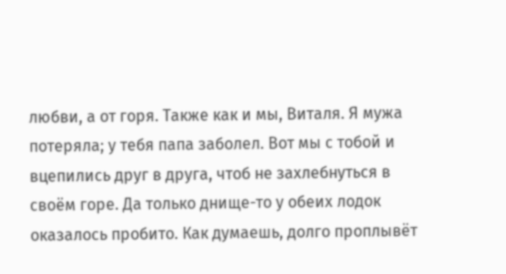любви, а от горя. Также как и мы, Виталя. Я мужа потеряла; у тебя папа заболел. Вот мы с тобой и вцепились друг в друга, чтоб не захлебнуться в своём горе. Да только днище-то у обеих лодок оказалось пробито. Как думаешь, долго проплывёт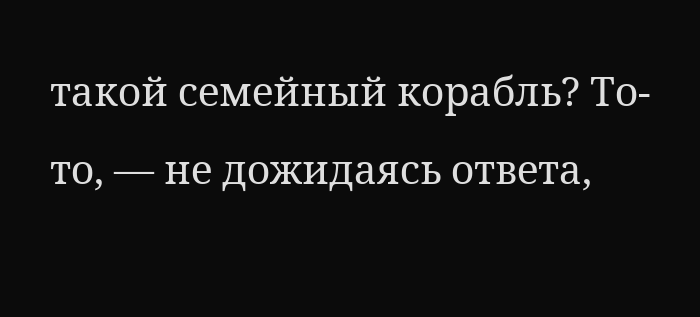такой семейный корабль? То-то, — не дожидаясь ответа,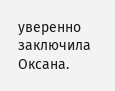уверенно заключила Оксана.